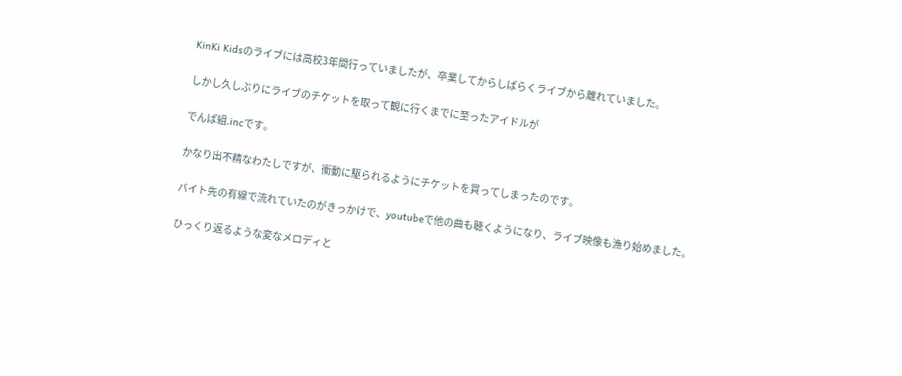KinKi Kidsのライブには高校3年間行っていましたが、卒業してからしばらくライブから離れていました。

しかし久しぶりにライブのチケットを取って観に行くまでに至ったアイドルが

でんぱ組.incです。

かなり出不精なわたしですが、衝動に駆られるようにチケットを買ってしまったのです。

バイト先の有線で流れていたのがきっかけで、youtubeで他の曲も聴くようになり、ライブ映像も漁り始めました。

ひっくり返るような変なメロディと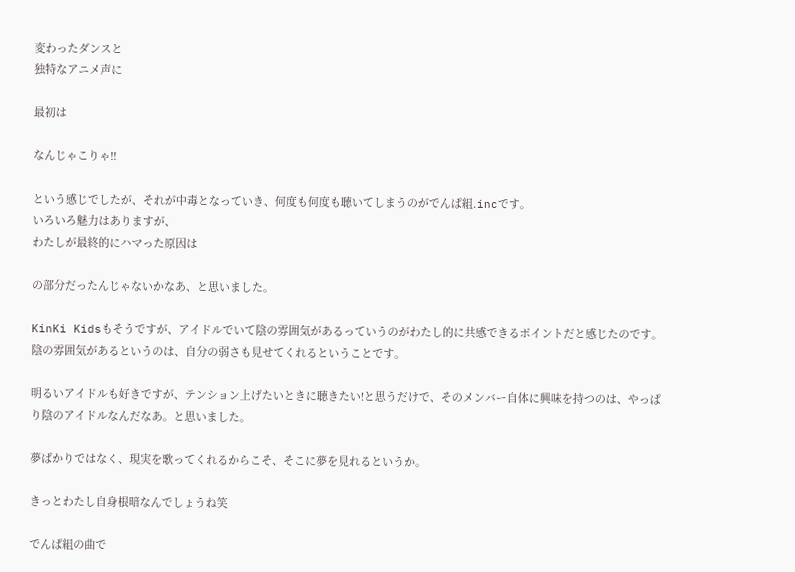変わったダンスと
独特なアニメ声に

最初は

なんじゃこりゃ!!

という感じでしたが、それが中毒となっていき、何度も何度も聴いてしまうのがでんぱ組.incです。
いろいろ魅力はありますが、
わたしが最終的にハマった原因は

の部分だったんじゃないかなあ、と思いました。

KinKi Kidsもそうですが、アイドルでいて陰の雰囲気があるっていうのがわたし的に共感できるポイントだと感じたのです。
陰の雰囲気があるというのは、自分の弱さも見せてくれるということです。

明るいアイドルも好きですが、テンション上げたいときに聴きたい!と思うだけで、そのメンバー自体に興味を持つのは、やっぱり陰のアイドルなんだなあ。と思いました。

夢ばかりではなく、現実を歌ってくれるからこそ、そこに夢を見れるというか。

きっとわたし自身根暗なんでしょうね笑

でんぱ組の曲で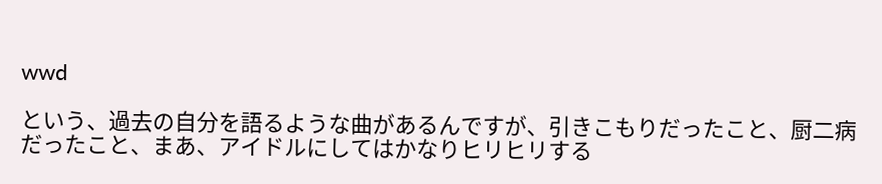wwd

という、過去の自分を語るような曲があるんですが、引きこもりだったこと、厨二病だったこと、まあ、アイドルにしてはかなりヒリヒリする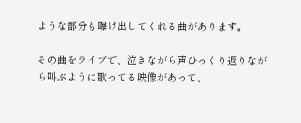ような部分も曝け出してくれる曲があります。

その曲をライブで、泣きながら声ひっくり返りながら叫ぶように歌ってる映像があって、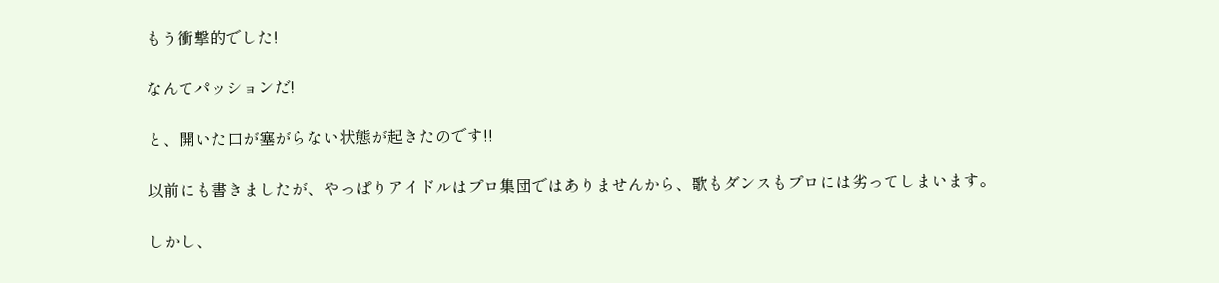もう衝撃的でした!

なんてパッションだ!

と、開いた口が塞がらない状態が起きたのです!!

以前にも書きましたが、やっぱりアイドルはプロ集団ではありませんから、歌もダンスもプロには劣ってしまいます。

しかし、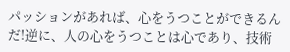パッションがあれば、心をうつことができるんだ!逆に、人の心をうつことは心であり、技術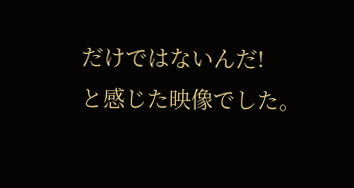だけではないんだ!
と感じた映像でした。